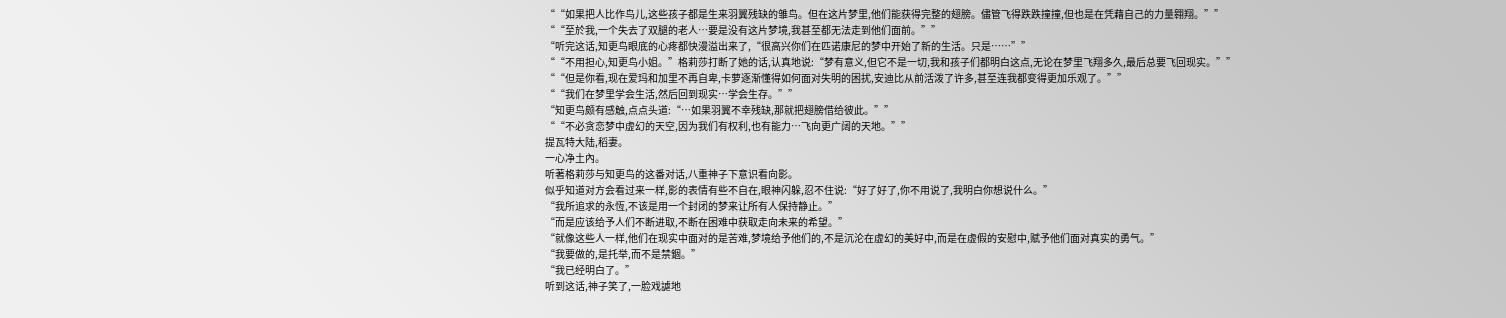““如果把人比作鸟儿,这些孩子都是生来羽翼残缺的雏鸟。但在这片梦里,他们能获得完整的翅膀。儘管飞得跌跌撞撞,但也是在凭藉自己的力量翱翔。””
““至於我,一个失去了双腿的老人…要是没有这片梦境,我甚至都无法走到他们面前。””
“听完这话,知更鸟眼底的心疼都快漫溢出来了,“很高兴你们在匹诺康尼的梦中开始了新的生活。只是……””
““不用担心,知更鸟小姐。”格莉莎打断了她的话,认真地说:“梦有意义,但它不是一切,我和孩子们都明白这点,无论在梦里飞翔多久,最后总要飞回现实。””
““但是你看,现在爱玛和加里不再自卑,卡萝逐渐懂得如何面对失明的困扰,安迪比从前活泼了许多,甚至连我都变得更加乐观了。””
““我们在梦里学会生活,然后回到现实…学会生存。””
“知更鸟颇有感触,点点头道:“…如果羽翼不幸残缺,那就把翅膀借给彼此。””
““不必贪恋梦中虚幻的天空,因为我们有权利,也有能力…飞向更广阔的天地。””
提瓦特大陆,稻妻。
一心净土內。
听著格莉莎与知更鸟的这番对话,八重神子下意识看向影。
似乎知道对方会看过来一样,影的表情有些不自在,眼神闪躲,忍不住说:“好了好了,你不用说了,我明白你想说什么。”
“我所追求的永恆,不该是用一个封闭的梦来让所有人保持静止。”
“而是应该给予人们不断进取,不断在困难中获取走向未来的希望。”
“就像这些人一样,他们在现实中面对的是苦难,梦境给予他们的,不是沉沦在虚幻的美好中,而是在虚假的安慰中,赋予他们面对真实的勇气。”
“我要做的,是托举,而不是禁錮。”
“我已经明白了。”
听到这话,神子笑了,一脸戏謔地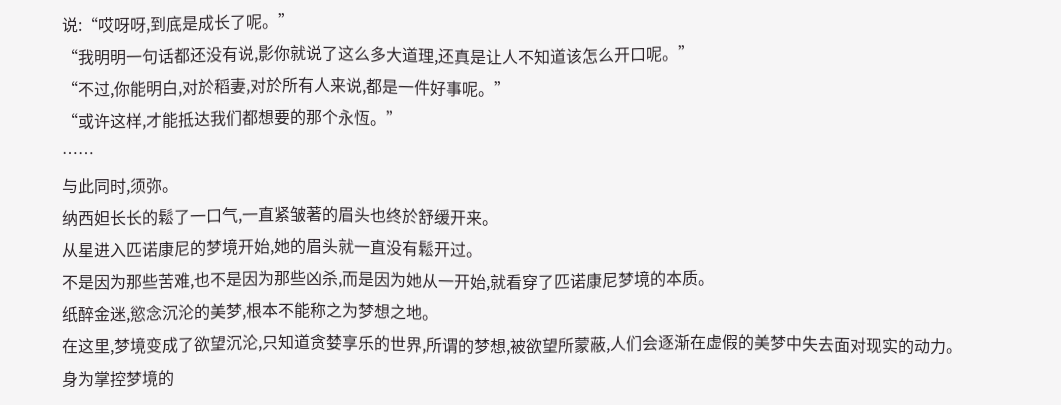说:“哎呀呀,到底是成长了呢。”
“我明明一句话都还没有说,影你就说了这么多大道理,还真是让人不知道该怎么开口呢。”
“不过,你能明白,对於稻妻,对於所有人来说,都是一件好事呢。”
“或许这样,才能抵达我们都想要的那个永恆。”
……
与此同时,须弥。
纳西妲长长的鬆了一口气,一直紧皱著的眉头也终於舒缓开来。
从星进入匹诺康尼的梦境开始,她的眉头就一直没有鬆开过。
不是因为那些苦难,也不是因为那些凶杀,而是因为她从一开始,就看穿了匹诺康尼梦境的本质。
纸醉金迷,慾念沉沦的美梦,根本不能称之为梦想之地。
在这里,梦境变成了欲望沉沦,只知道贪婪享乐的世界,所谓的梦想,被欲望所蒙蔽,人们会逐渐在虚假的美梦中失去面对现实的动力。
身为掌控梦境的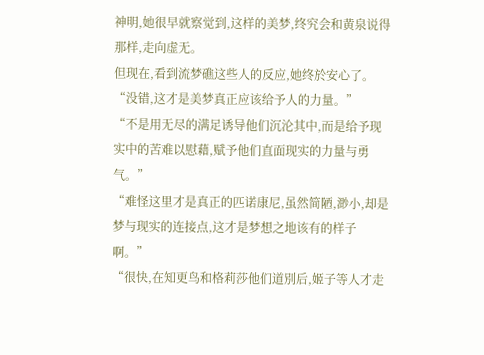神明,她很早就察觉到,这样的美梦,终究会和黄泉说得那样,走向虚无。
但现在,看到流梦礁这些人的反应,她终於安心了。
“没错,这才是美梦真正应该给予人的力量。”
“不是用无尽的满足诱导他们沉沦其中,而是给予现实中的苦难以慰藉,赋予他们直面现实的力量与勇气。”
“难怪这里才是真正的匹诺康尼,虽然简陋,渺小,却是梦与现实的连接点,这才是梦想之地该有的样子啊。”
“很快,在知更鸟和格莉莎他们道別后,姬子等人才走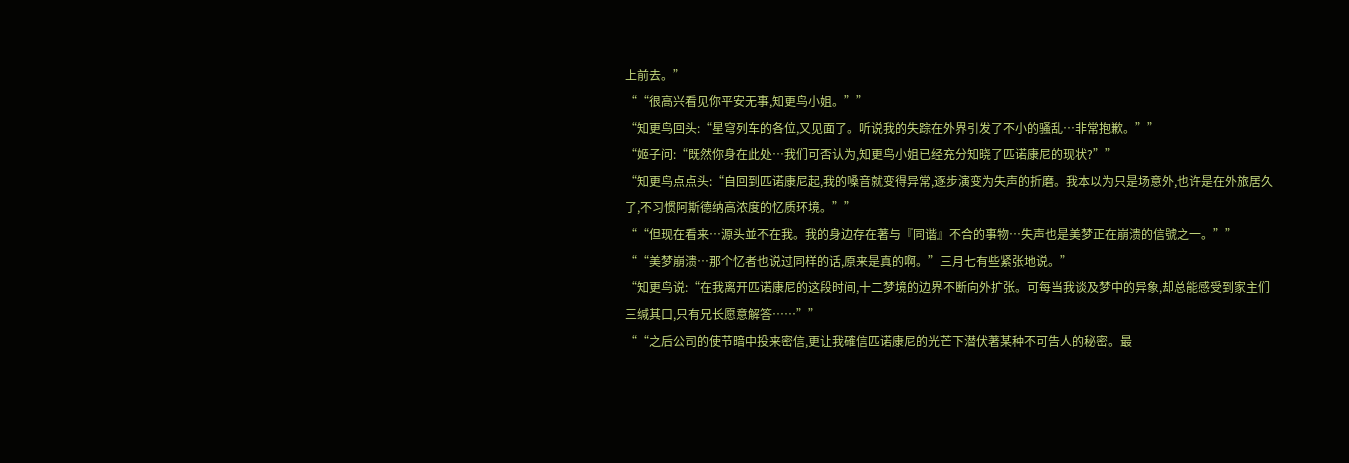上前去。”
““很高兴看见你平安无事,知更鸟小姐。””
“知更鸟回头:“星穹列车的各位,又见面了。听说我的失踪在外界引发了不小的骚乱…非常抱歉。””
“姬子问:“既然你身在此处…我们可否认为,知更鸟小姐已经充分知晓了匹诺康尼的现状?””
“知更鸟点点头:“自回到匹诺康尼起,我的嗓音就变得异常,逐步演变为失声的折磨。我本以为只是场意外,也许是在外旅居久了,不习惯阿斯德纳高浓度的忆质环境。””
““但现在看来…源头並不在我。我的身边存在著与『同谐』不合的事物…失声也是美梦正在崩溃的信號之一。””
““美梦崩溃…那个忆者也说过同样的话,原来是真的啊。”三月七有些紧张地说。”
“知更鸟说:“在我离开匹诺康尼的这段时间,十二梦境的边界不断向外扩张。可每当我谈及梦中的异象,却总能感受到家主们三缄其口,只有兄长愿意解答……””
““之后公司的使节暗中投来密信,更让我確信匹诺康尼的光芒下潜伏著某种不可告人的秘密。最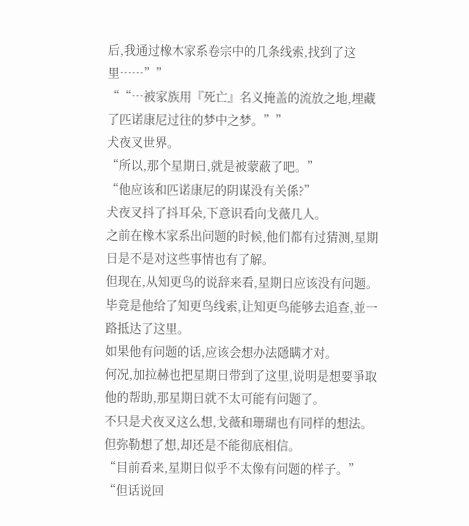后,我通过橡木家系卷宗中的几条线索,找到了这里……””
““…被家族用『死亡』名义掩盖的流放之地,埋藏了匹诺康尼过往的梦中之梦。””
犬夜叉世界。
“所以,那个星期日,就是被蒙蔽了吧。”
“他应该和匹诺康尼的阴谋没有关係?”
犬夜叉抖了抖耳朵,下意识看向戈薇几人。
之前在橡木家系出问题的时候,他们都有过猜测,星期日是不是对这些事情也有了解。
但现在,从知更鸟的说辞来看,星期日应该没有问题。
毕竟是他给了知更鸟线索,让知更鸟能够去追查,並一路抵达了这里。
如果他有问题的话,应该会想办法隱瞒才对。
何况,加拉赫也把星期日带到了这里,说明是想要爭取他的帮助,那星期日就不太可能有问题了。
不只是犬夜叉这么想,戈薇和珊瑚也有同样的想法。
但弥勒想了想,却还是不能彻底相信。
“目前看来,星期日似乎不太像有问题的样子。”
“但话说回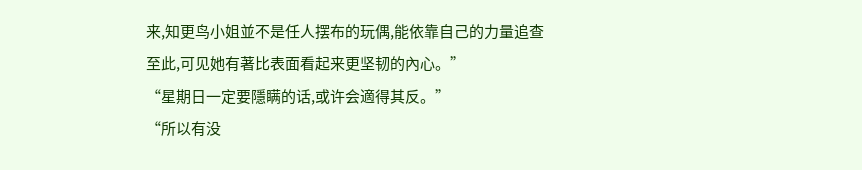来,知更鸟小姐並不是任人摆布的玩偶,能依靠自己的力量追查至此,可见她有著比表面看起来更坚韧的內心。”
“星期日一定要隱瞒的话,或许会適得其反。”
“所以有没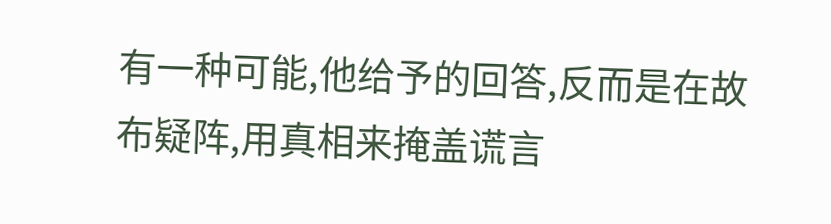有一种可能,他给予的回答,反而是在故布疑阵,用真相来掩盖谎言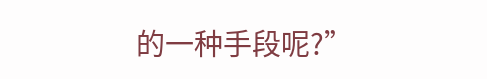的一种手段呢?”